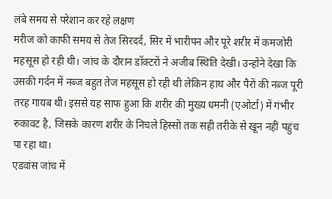लंबे समय से परेशान कर रहे लक्षण
मरीज को काफी समय से तेज सिरदर्द, सिर में भारीपन और पूरे शरीर में कमजोरी महसूस हो रही थी। जांच के दौरान डॉक्टरों ने अजीब स्थिति देखी। उन्होंने देखा कि उसकी गर्दन में नब्ज बहुत तेज महसूस हो रही थी लेकिन हाथ और पैरों की नब्ज पूरी तरह गायब थी। इससे यह साफ हुआ कि शरीर की मुख्य धमनी (एओर्टा) में गंभीर रुकावट है, जिसके कारण शरीर के निचले हिस्सों तक सही तरीके से खून नहीं पहुंच पा रहा था।
एडवांस जांच में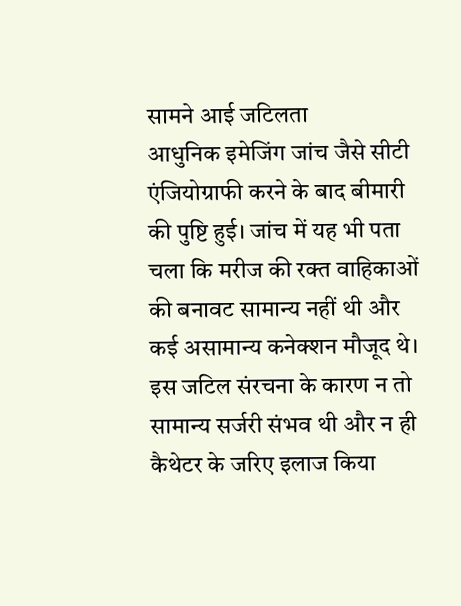सामने आई जटिलता
आधुनिक इमेजिंग जांच जैसे सीटी एंजियोग्राफी करने के बाद बीमारी की पुष्टि हुई। जांच में यह भी पता चला कि मरीज की रक्त वाहिकाओं की बनावट सामान्य नहीं थी और कई असामान्य कनेक्शन मौजूद थे। इस जटिल संरचना के कारण न तो सामान्य सर्जरी संभव थी और न ही कैथेटर के जरिए इलाज किया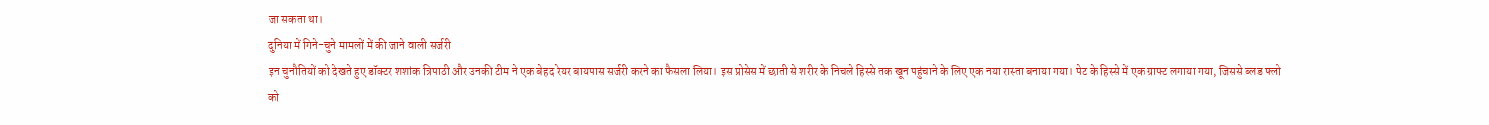जा सकता था।
दुनिया में गिने-चुने मामलों में की जाने वाली सर्जरी
इन चुनौतियों को देखते हुए डॉक्टर शशांक त्रिपाठी और उनकी टीम ने एक बेहद रेयर बायपास सर्जरी करने का फैसला लिया। इस प्रोसेस में छाती से शरीर के निचले हिस्से तक खून पहुंचाने के लिए एक नया रास्ता बनाया गया। पेट के हिस्से में एक ग्राफ्ट लगाया गया, जिससे ब्लड फ्लो को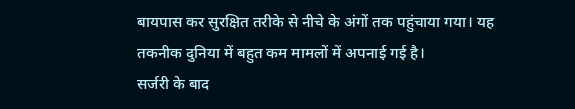बायपास कर सुरक्षित तरीके से नीचे के अंगों तक पहुंचाया गया। यह तकनीक दुनिया में बहुत कम मामलों में अपनाई गई है।
सर्जरी के बाद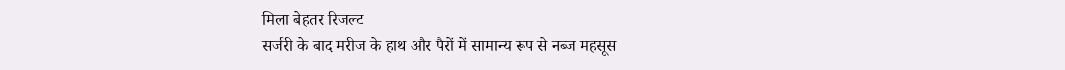मिला बेहतर रिजल्ट
सर्जरी के बाद मरीज के हाथ और पैरों में सामान्य रूप से नब्ज महसूस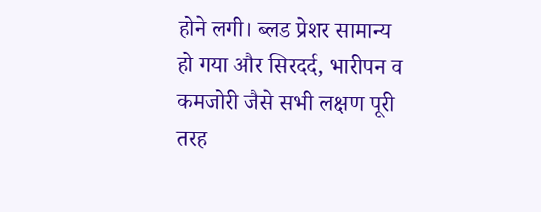होने लगी। ब्लड प्रेशर सामान्य हो गया और सिरदर्द, भारीपन व कमजोरी जैसे सभी लक्षण पूरी तरह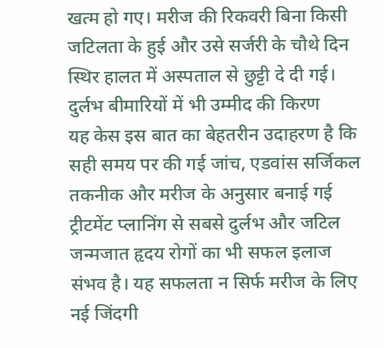खत्म हो गए। मरीज की रिकवरी बिना किसी जटिलता के हुई और उसे सर्जरी के चौथे दिन स्थिर हालत में अस्पताल से छुट्टी दे दी गई।
दुर्लभ बीमारियों में भी उम्मीद की किरण
यह केस इस बात का बेहतरीन उदाहरण है कि सही समय पर की गई जांच, एडवांस सर्जिकल तकनीक और मरीज के अनुसार बनाई गई ट्रीटमेंट प्लानिंग से सबसे दुर्लभ और जटिल जन्मजात हृदय रोगों का भी सफल इलाज संभव है। यह सफलता न सिर्फ मरीज के लिए नई जिंदगी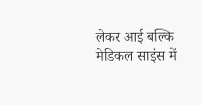लेकर आई बल्कि मेडिकल साइंस में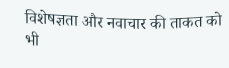विशेषज्ञता और नवाचार की ताकत को भी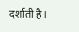दर्शाती है।